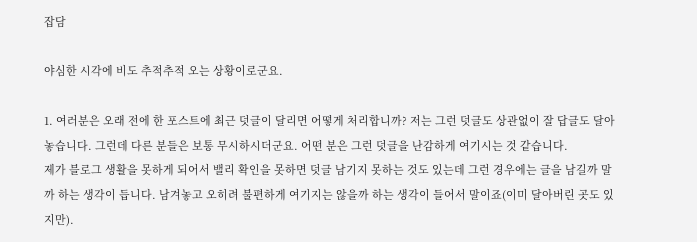잡담

야심한 시각에 비도 추적추적 오는 상황이로군요.

1. 여러분은 오래 전에 한 포스트에 최근 덧글이 달리면 어떻게 처리합니까? 저는 그런 덧글도 상관없이 잘 답글도 달아놓습니다. 그런데 다른 분들은 보통 무시하시더군요. 어떤 분은 그런 덧글을 난감하게 여기시는 것 같습니다.
제가 블로그 생활을 못하게 되어서 밸리 확인을 못하면 덧글 남기지 못하는 것도 있는데 그런 경우에는 글을 남길까 말까 하는 생각이 듭니다. 남겨놓고 오히려 불편하게 여기지는 않을까 하는 생각이 들어서 말이죠(이미 달아버린 곳도 있지만).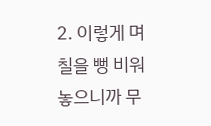2. 이렇게 며칠을 뻥 비워 놓으니까 무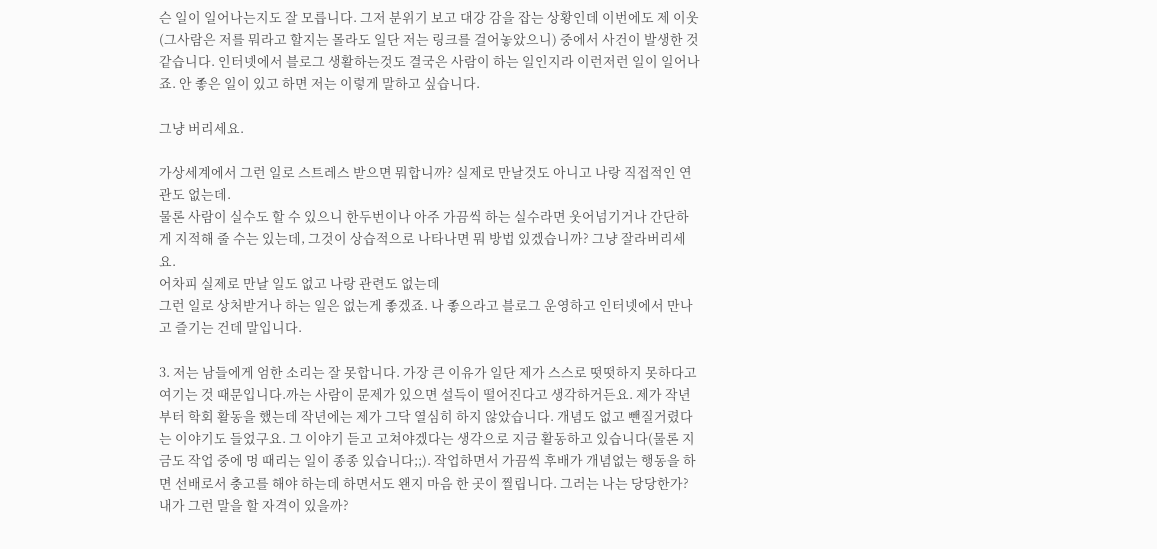슨 일이 일어나는지도 잘 모릅니다. 그저 분위기 보고 대강 감을 잡는 상황인데 이번에도 제 이웃(그사람은 저를 뭐라고 할지는 몰라도 일단 저는 링크를 걸어놓았으니) 중에서 사건이 발생한 것 같습니다. 인터넷에서 블로그 생활하는것도 결국은 사람이 하는 일인지라 이런저런 일이 일어나죠. 안 좋은 일이 있고 하면 저는 이렇게 말하고 싶습니다.

그냥 버리세요.

가상세계에서 그런 일로 스트레스 받으면 뭐합니까? 실제로 만날것도 아니고 나랑 직접적인 연관도 없는데.
물론 사람이 실수도 할 수 있으니 한두번이나 아주 가끔씩 하는 실수라면 웃어넘기거나 간단하게 지적해 줄 수는 있는데, 그것이 상습적으로 나타나면 뭐 방법 있겠습니까? 그냥 잘라버리세요.
어차피 실제로 만날 일도 없고 나랑 관련도 없는데
그런 일로 상처받거나 하는 일은 없는게 좋겠죠. 나 좋으라고 블로그 운영하고 인터넷에서 만나고 즐기는 건데 말입니다.

3. 저는 남들에게 엄한 소리는 잘 못합니다. 가장 큰 이유가 일단 제가 스스로 떳떳하지 못하다고 여기는 것 때문입니다.까는 사람이 문제가 있으면 설득이 떨어진다고 생각하거든요. 제가 작년부터 학회 활동을 했는데 작년에는 제가 그닥 열심히 하지 않았습니다. 개념도 없고 뺀질거렸다는 이야기도 들었구요. 그 이야기 듣고 고쳐야겠다는 생각으로 지금 활동하고 있습니다(물론 지금도 작업 중에 멍 때리는 일이 종종 있습니다;;). 작업하면서 가끔씩 후배가 개념없는 행동을 하면 선배로서 충고를 해야 하는데 하면서도 왠지 마음 한 곳이 찔립니다. 그러는 나는 당당한가? 내가 그런 말을 할 자격이 있을까?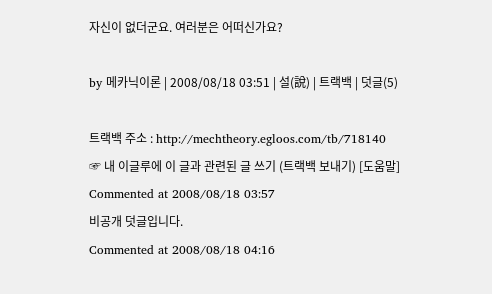자신이 없더군요. 여러분은 어떠신가요?

by 메카닉이론 | 2008/08/18 03:51 | 설(說) | 트랙백 | 덧글(5)

트랙백 주소 : http://mechtheory.egloos.com/tb/718140
☞ 내 이글루에 이 글과 관련된 글 쓰기 (트랙백 보내기) [도움말]
Commented at 2008/08/18 03:57
비공개 덧글입니다.
Commented at 2008/08/18 04:16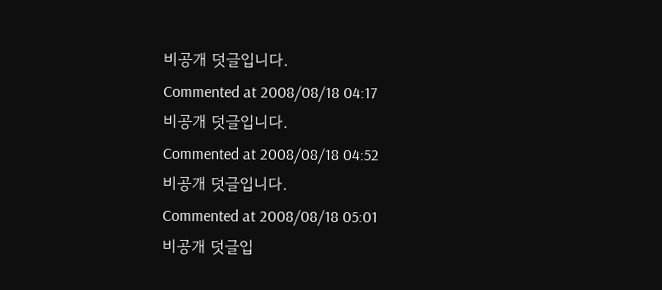비공개 덧글입니다.
Commented at 2008/08/18 04:17
비공개 덧글입니다.
Commented at 2008/08/18 04:52
비공개 덧글입니다.
Commented at 2008/08/18 05:01
비공개 덧글입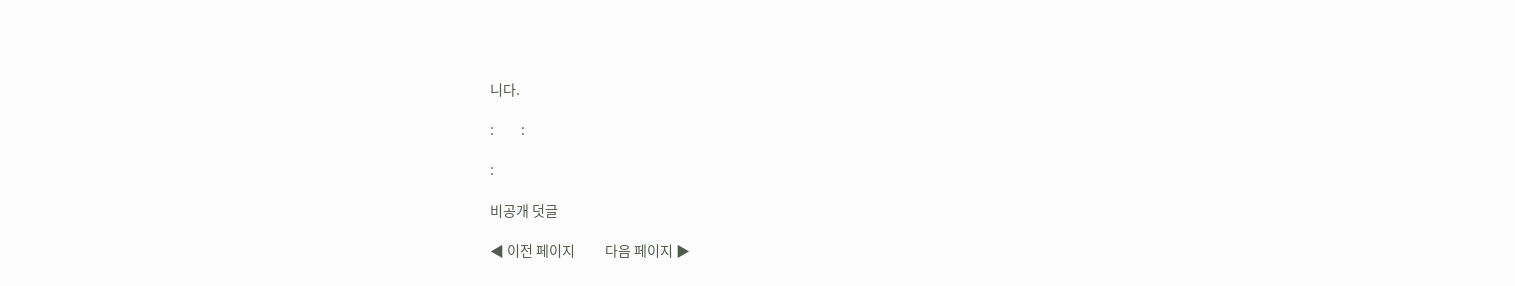니다.

:         :

:

비공개 덧글

◀ 이전 페이지          다음 페이지 ▶